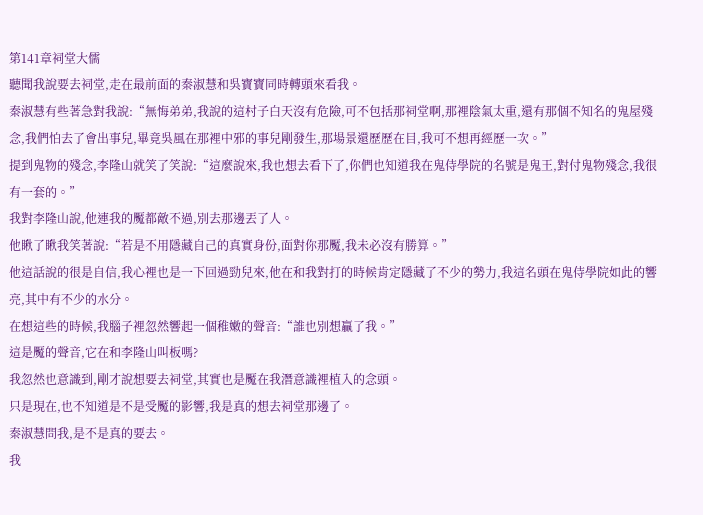第141章祠堂大儒
聽聞我說要去祠堂,走在最前面的秦淑慧和吳寶寶同時轉頭來看我。
秦淑慧有些著急對我說:“無悔弟弟,我說的這村子白天沒有危險,可不包括那祠堂啊,那裡陰氣太重,還有那個不知名的鬼屋殘念,我們怕去了會出事兒,畢竟吳風在那裡中邪的事兒剛發生,那場景還歷歷在目,我可不想再經歷一次。”
提到鬼物的殘念,李隆山就笑了笑說:“這麼說來,我也想去看下了,你們也知道我在鬼侍學院的名號是鬼王,對付鬼物殘念,我很有一套的。”
我對李隆山說,他連我的魘都敵不過,別去那邊丟了人。
他瞅了瞅我笑著說:“若是不用隱藏自己的真實身份,面對你那魘,我未必沒有勝算。”
他這話說的很是自信,我心裡也是一下回過勁兒來,他在和我對打的時候肯定隱藏了不少的勢力,我這名頭在鬼侍學院如此的響亮,其中有不少的水分。
在想這些的時候,我腦子裡忽然響起一個稚嫩的聲音:“誰也別想贏了我。”
這是魘的聲音,它在和李隆山叫板嗎?
我忽然也意識到,剛才說想要去祠堂,其實也是魘在我潛意識裡植入的念頭。
只是現在,也不知道是不是受魘的影響,我是真的想去祠堂那邊了。
秦淑慧問我,是不是真的要去。
我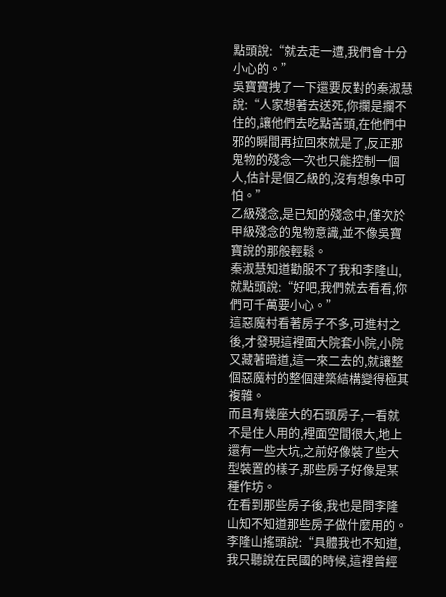點頭說:“就去走一遭,我們會十分小心的。”
吳寶寶拽了一下還要反對的秦淑慧說:“人家想著去送死,你攔是攔不住的,讓他們去吃點苦頭,在他們中邪的瞬間再拉回來就是了,反正那鬼物的殘念一次也只能控制一個人,估計是個乙級的,沒有想象中可怕。”
乙級殘念,是已知的殘念中,僅次於甲級殘念的鬼物意識,並不像吳寶寶說的那般輕鬆。
秦淑慧知道勸服不了我和李隆山,就點頭說:“好吧,我們就去看看,你們可千萬要小心。”
這惡魔村看著房子不多,可進村之後,才發現這裡面大院套小院,小院又藏著暗道,這一來二去的,就讓整個惡魔村的整個建築結構變得極其複雜。
而且有幾座大的石頭房子,一看就不是住人用的,裡面空間很大,地上還有一些大坑,之前好像裝了些大型裝置的樣子,那些房子好像是某種作坊。
在看到那些房子後,我也是問李隆山知不知道那些房子做什麼用的。
李隆山搖頭說:“具體我也不知道,我只聽說在民國的時候,這裡曾經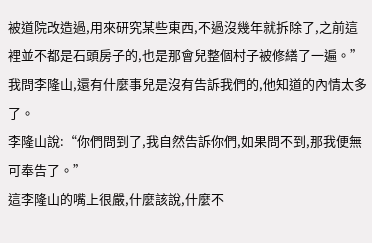被道院改造過,用來研究某些東西,不過沒幾年就拆除了,之前這裡並不都是石頭房子的,也是那會兒整個村子被修繕了一遍。”
我問李隆山,還有什麼事兒是沒有告訴我們的,他知道的內情太多了。
李隆山說:“你們問到了,我自然告訴你們,如果問不到,那我便無可奉告了。”
這李隆山的嘴上很嚴,什麼該說,什麼不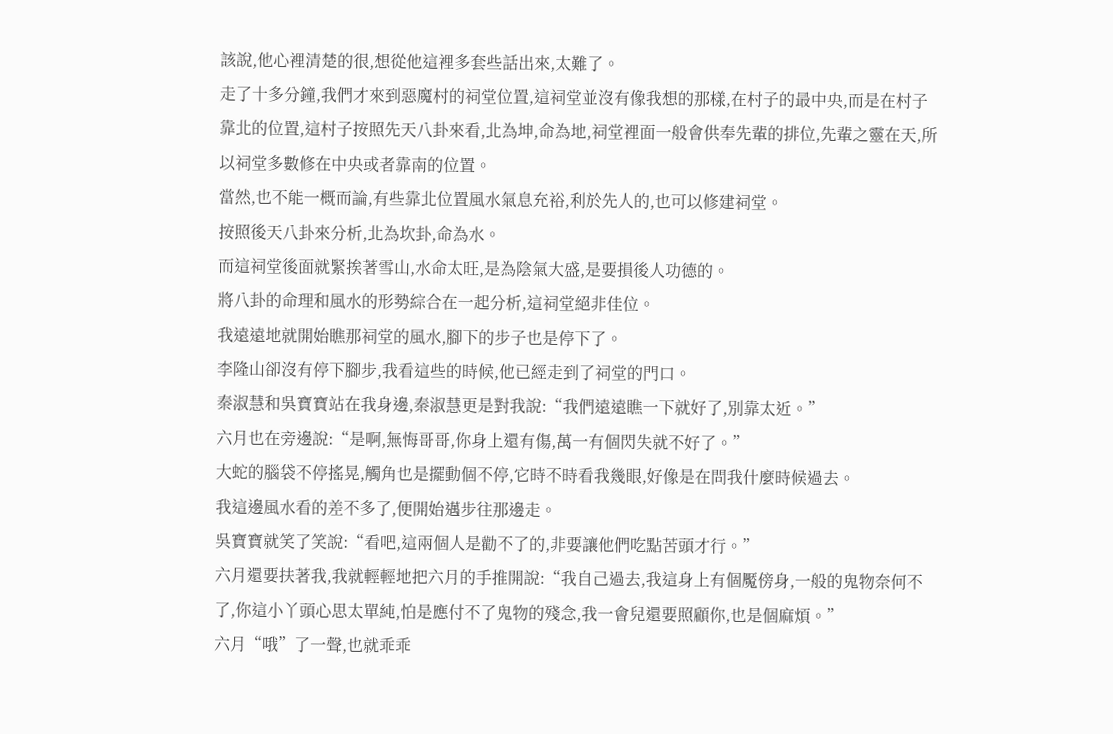該說,他心裡清楚的很,想從他這裡多套些話出來,太難了。
走了十多分鐘,我們才來到惡魔村的祠堂位置,這祠堂並沒有像我想的那樣,在村子的最中央,而是在村子靠北的位置,這村子按照先天八卦來看,北為坤,命為地,祠堂裡面一般會供奉先輩的排位,先輩之靈在天,所以祠堂多數修在中央或者靠南的位置。
當然,也不能一概而論,有些靠北位置風水氣息充裕,利於先人的,也可以修建祠堂。
按照後天八卦來分析,北為坎卦,命為水。
而這祠堂後面就緊挨著雪山,水命太旺,是為陰氣大盛,是要損後人功德的。
將八卦的命理和風水的形勢綜合在一起分析,這祠堂絕非佳位。
我遠遠地就開始瞧那祠堂的風水,腳下的步子也是停下了。
李隆山卻沒有停下腳步,我看這些的時候,他已經走到了祠堂的門口。
秦淑慧和吳寶寶站在我身邊,秦淑慧更是對我說:“我們遠遠瞧一下就好了,別靠太近。”
六月也在旁邊說:“是啊,無悔哥哥,你身上還有傷,萬一有個閃失就不好了。”
大蛇的腦袋不停搖晃,觸角也是擺動個不停,它時不時看我幾眼,好像是在問我什麼時候過去。
我這邊風水看的差不多了,便開始邁步往那邊走。
吳寶寶就笑了笑說:“看吧,這兩個人是勸不了的,非要讓他們吃點苦頭才行。”
六月還要扶著我,我就輕輕地把六月的手推開說:“我自己過去,我這身上有個魘傍身,一般的鬼物奈何不了,你這小丫頭心思太單純,怕是應付不了鬼物的殘念,我一會兒還要照顧你,也是個麻煩。”
六月“哦”了一聲,也就乖乖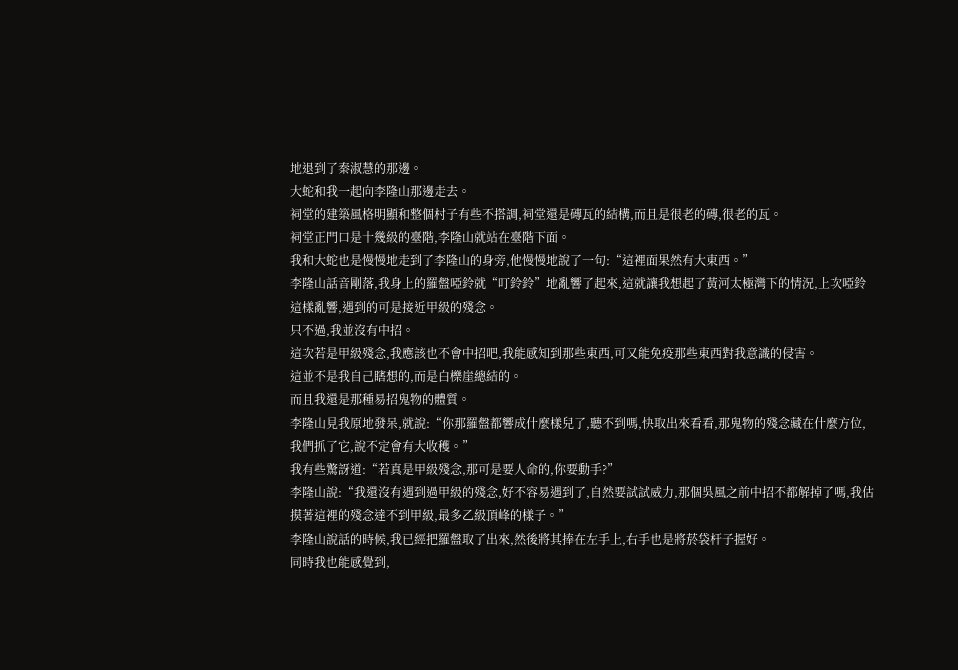地退到了秦淑慧的那邊。
大蛇和我一起向李隆山那邊走去。
祠堂的建築風格明顯和整個村子有些不搭調,祠堂還是磚瓦的結構,而且是很老的磚,很老的瓦。
祠堂正門口是十幾級的臺階,李隆山就站在臺階下面。
我和大蛇也是慢慢地走到了李隆山的身旁,他慢慢地說了一句:“這裡面果然有大東西。”
李隆山話音剛落,我身上的羅盤啞鈴就“叮鈴鈴”地亂響了起來,這就讓我想起了黃河太極灣下的情況,上次啞鈴這樣亂響,遇到的可是接近甲級的殘念。
只不過,我並沒有中招。
這次若是甲級殘念,我應該也不會中招吧,我能感知到那些東西,可又能免疫那些東西對我意識的侵害。
這並不是我自己瞎想的,而是白櫟崖總結的。
而且我還是那種易招鬼物的體質。
李隆山見我原地發呆,就說:“你那羅盤都響成什麼樣兒了,聽不到嗎,快取出來看看,那鬼物的殘念藏在什麼方位,我們抓了它,說不定會有大收穫。”
我有些驚訝道:“若真是甲級殘念,那可是要人命的,你要動手?”
李隆山說:“我還沒有遇到過甲級的殘念,好不容易遇到了,自然要試試威力,那個吳風之前中招不都解掉了嗎,我估摸著這裡的殘念達不到甲級,最多乙級頂峰的樣子。”
李隆山說話的時候,我已經把羅盤取了出來,然後將其捧在左手上,右手也是將菸袋杆子握好。
同時我也能感覺到,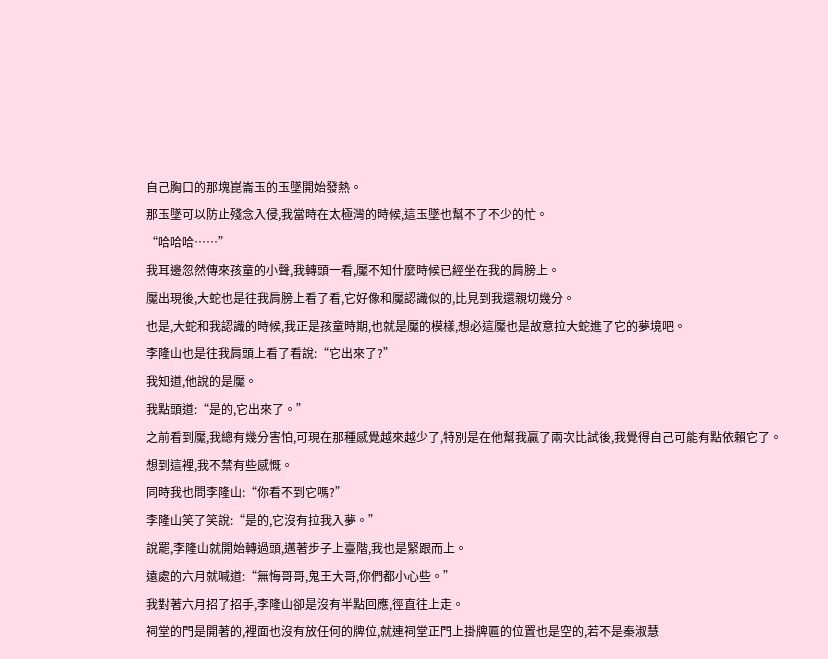自己胸口的那塊崑崙玉的玉墜開始發熱。
那玉墜可以防止殘念入侵,我當時在太極灣的時候,這玉墜也幫不了不少的忙。
“哈哈哈……”
我耳邊忽然傳來孩童的小聲,我轉頭一看,魘不知什麼時候已經坐在我的肩膀上。
魘出現後,大蛇也是往我肩膀上看了看,它好像和魘認識似的,比見到我還親切幾分。
也是,大蛇和我認識的時候,我正是孩童時期,也就是魘的模樣,想必這魘也是故意拉大蛇進了它的夢境吧。
李隆山也是往我肩頭上看了看說:“它出來了?”
我知道,他說的是魘。
我點頭道:“是的,它出來了。”
之前看到魘,我總有幾分害怕,可現在那種感覺越來越少了,特別是在他幫我贏了兩次比試後,我覺得自己可能有點依賴它了。
想到這裡,我不禁有些感慨。
同時我也問李隆山:“你看不到它嗎?”
李隆山笑了笑說:“是的,它沒有拉我入夢。”
說罷,李隆山就開始轉過頭,邁著步子上臺階,我也是緊跟而上。
遠處的六月就喊道:“無悔哥哥,鬼王大哥,你們都小心些。”
我對著六月招了招手,李隆山卻是沒有半點回應,徑直往上走。
祠堂的門是開著的,裡面也沒有放任何的牌位,就連祠堂正門上掛牌匾的位置也是空的,若不是秦淑慧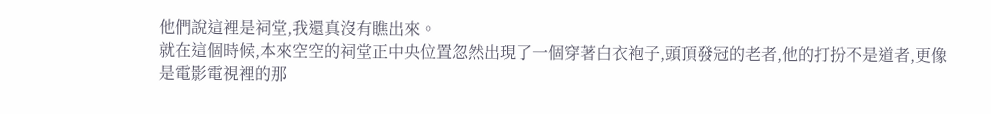他們說這裡是祠堂,我還真沒有瞧出來。
就在這個時候,本來空空的祠堂正中央位置忽然出現了一個穿著白衣袍子,頭頂發冠的老者,他的打扮不是道者,更像是電影電視裡的那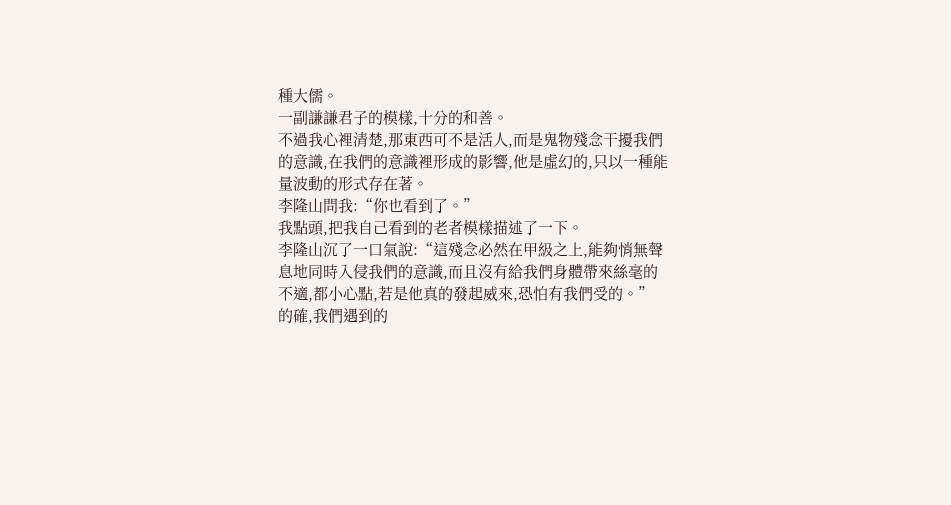種大儒。
一副謙謙君子的模樣,十分的和善。
不過我心裡清楚,那東西可不是活人,而是鬼物殘念干擾我們的意識,在我們的意識裡形成的影響,他是虛幻的,只以一種能量波動的形式存在著。
李隆山問我:“你也看到了。”
我點頭,把我自己看到的老者模樣描述了一下。
李隆山沉了一口氣說:“這殘念必然在甲級之上,能夠悄無聲息地同時入侵我們的意識,而且沒有給我們身體帶來絲毫的不適,都小心點,若是他真的發起威來,恐怕有我們受的。”
的確,我們遇到的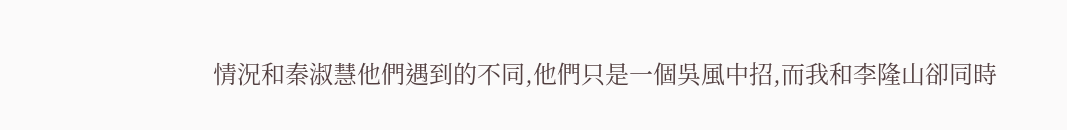情況和秦淑慧他們遇到的不同,他們只是一個吳風中招,而我和李隆山卻同時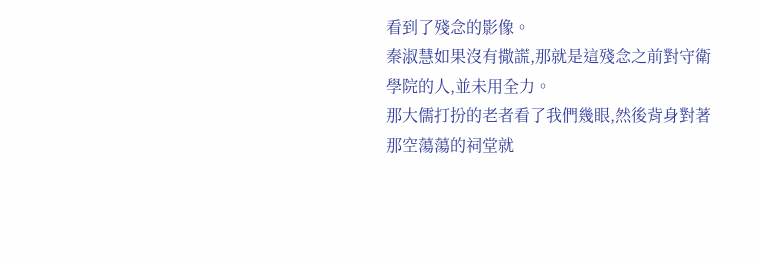看到了殘念的影像。
秦淑慧如果沒有撒謊,那就是這殘念之前對守衛學院的人,並未用全力。
那大儒打扮的老者看了我們幾眼,然後背身對著那空蕩蕩的祠堂就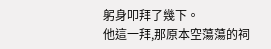躬身叩拜了幾下。
他這一拜,那原本空蕩蕩的祠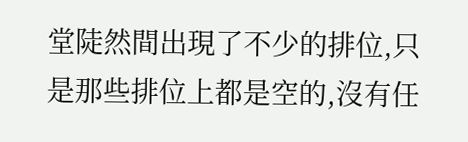堂陡然間出現了不少的排位,只是那些排位上都是空的,沒有任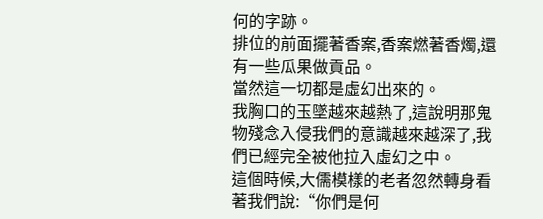何的字跡。
排位的前面擺著香案,香案燃著香燭,還有一些瓜果做貢品。
當然這一切都是虛幻出來的。
我胸口的玉墜越來越熱了,這說明那鬼物殘念入侵我們的意識越來越深了,我們已經完全被他拉入虛幻之中。
這個時候,大儒模樣的老者忽然轉身看著我們說:“你們是何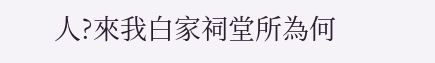人?來我白家祠堂所為何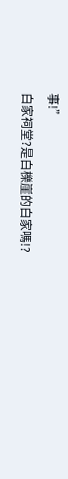事!”
白家祠堂?是白櫟崖的白家嗎!?